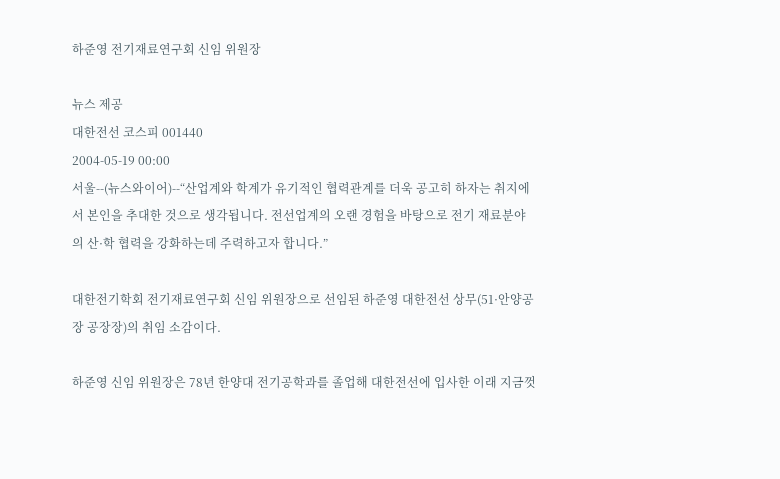하준영 전기재료연구회 신임 위원장

뉴스 제공
대한전선 코스피 001440
2004-05-19 00:00
서울--(뉴스와이어)--“산업계와 학계가 유기적인 협력관계를 더욱 공고히 하자는 취지에서 본인을 추대한 것으로 생각됩니다. 전선업계의 오랜 경험을 바탕으로 전기 재료분야의 산·학 협력을 강화하는데 주력하고자 합니다.”

대한전기학회 전기재료연구회 신임 위원장으로 선임된 하준영 대한전선 상무(51·안양공장 공장장)의 취임 소감이다.

하준영 신임 위원장은 78년 한양대 전기공학과를 졸업해 대한전선에 입사한 이래 지금껏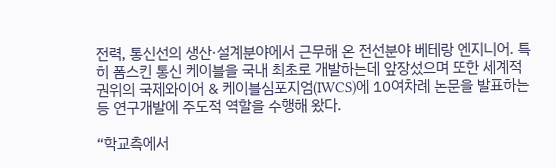전력, 통신선의 생산·설계분야에서 근무해 온 전선분야 베테랑 엔지니어. 특히 폼스킨 통신 케이블을 국내 최초로 개발하는데 앞장섰으며 또한 세계적 권위의 국제와이어 & 케이블심포지엄(IWCS)에 10여차례 논문을 발표하는 등 연구개발에 주도적 역할을 수행해 왔다.

“학교측에서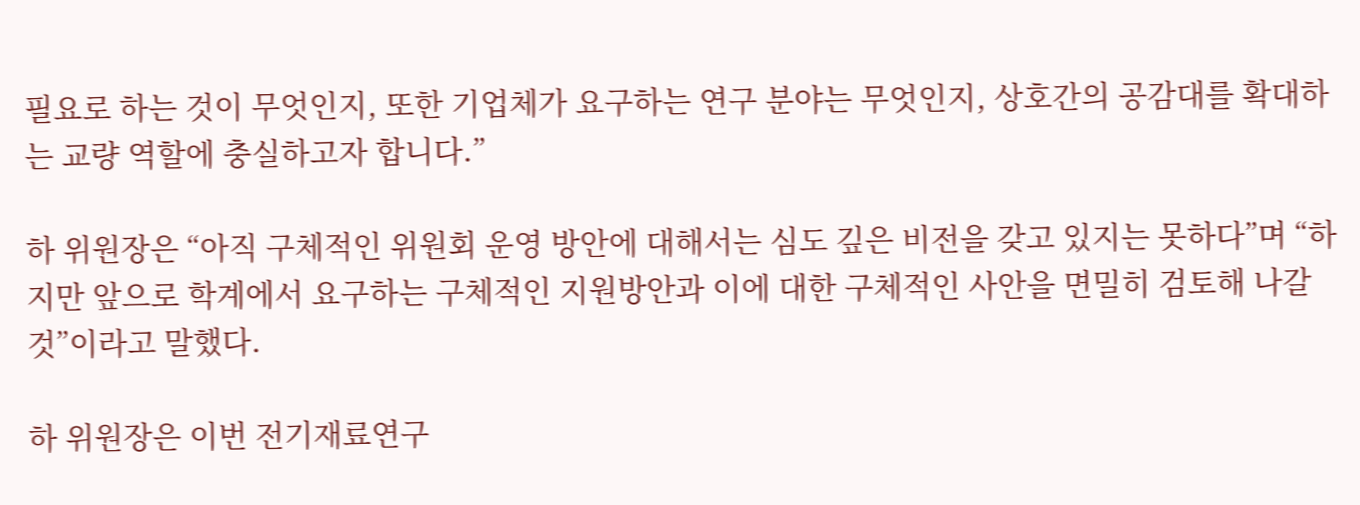필요로 하는 것이 무엇인지, 또한 기업체가 요구하는 연구 분야는 무엇인지, 상호간의 공감대를 확대하는 교량 역할에 충실하고자 합니다.”

하 위원장은 “아직 구체적인 위원회 운영 방안에 대해서는 심도 깊은 비전을 갖고 있지는 못하다”며 “하지만 앞으로 학계에서 요구하는 구체적인 지원방안과 이에 대한 구체적인 사안을 면밀히 검토해 나갈 것”이라고 말했다.

하 위원장은 이번 전기재료연구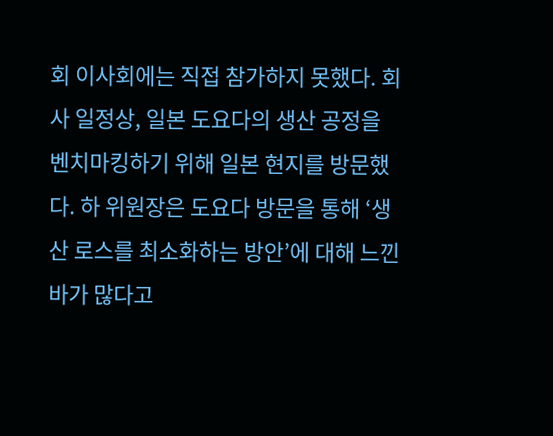회 이사회에는 직접 참가하지 못했다. 회사 일정상, 일본 도요다의 생산 공정을 벤치마킹하기 위해 일본 현지를 방문했다. 하 위원장은 도요다 방문을 통해 ‘생산 로스를 최소화하는 방안’에 대해 느낀바가 많다고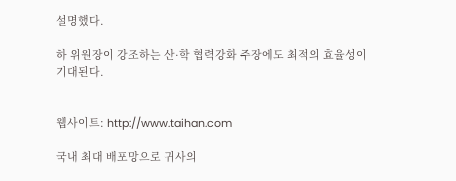설명했다.

하 위원장이 강조하는 산·학 협력강화 주장에도 최적의 효율성이 기대된다.


웹사이트: http://www.taihan.com

국내 최대 배포망으로 귀사의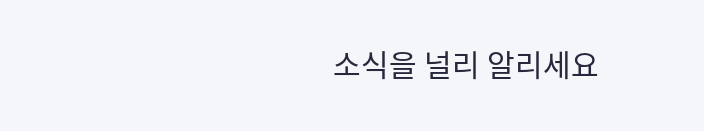소식을 널리 알리세요